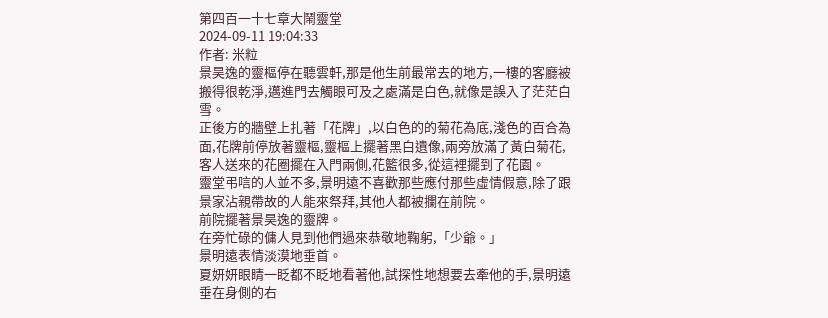第四百一十七章大鬧靈堂
2024-09-11 19:04:33
作者: 米粒
景昊逸的靈樞停在聽雲軒,那是他生前最常去的地方,一樓的客廳被搬得很乾淨,邁進門去觸眼可及之處滿是白色,就像是誤入了茫茫白雪。
正後方的牆壁上扎著「花牌」,以白色的的菊花為底,淺色的百合為面,花牌前停放著靈樞,靈樞上擺著黑白遺像,兩旁放滿了黃白菊花,客人送來的花圈擺在入門兩側,花籃很多,從這裡擺到了花園。
靈堂弔唁的人並不多,景明遠不喜歡那些應付那些虛情假意,除了跟景家沾親帶故的人能來祭拜,其他人都被攔在前院。
前院擺著景昊逸的靈牌。
在旁忙碌的傭人見到他們過來恭敬地鞠躬,「少爺。」
景明遠表情淡漠地垂首。
夏妍妍眼睛一眨都不眨地看著他,試探性地想要去牽他的手,景明遠垂在身側的右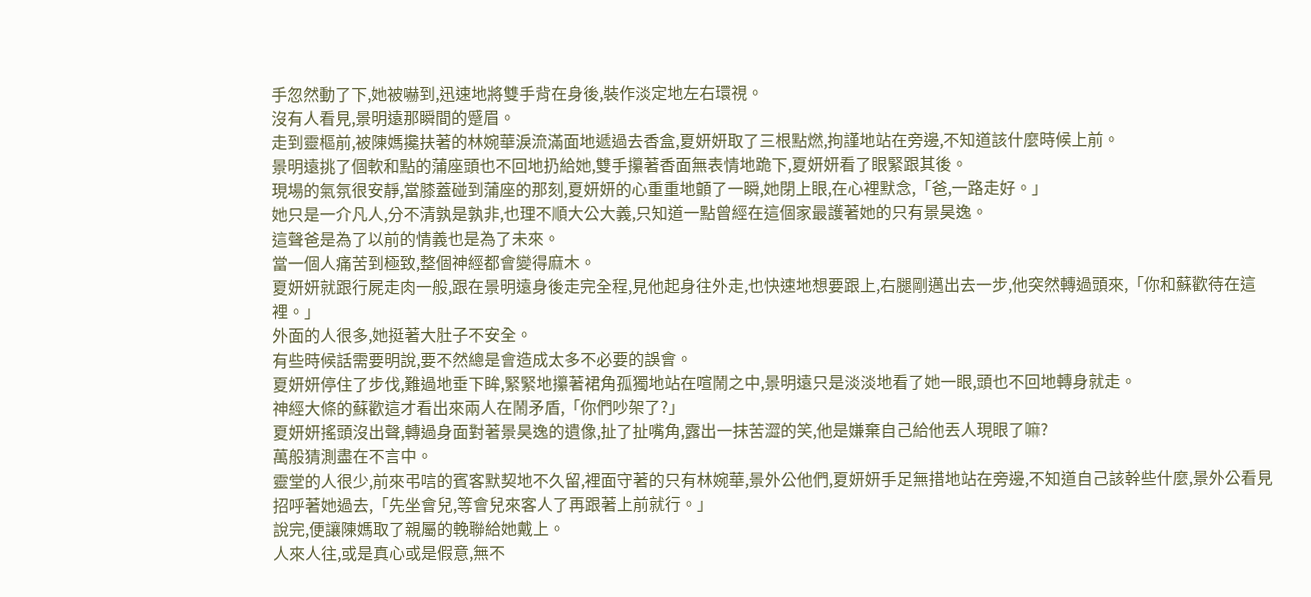手忽然動了下,她被嚇到,迅速地將雙手背在身後,裝作淡定地左右環視。
沒有人看見,景明遠那瞬間的蹙眉。
走到靈樞前,被陳媽攙扶著的林婉華淚流滿面地遞過去香盒,夏妍妍取了三根點燃,拘謹地站在旁邊,不知道該什麼時候上前。
景明遠挑了個軟和點的蒲座頭也不回地扔給她,雙手攥著香面無表情地跪下,夏妍妍看了眼緊跟其後。
現場的氣氛很安靜,當膝蓋碰到蒲座的那刻,夏妍妍的心重重地顫了一瞬,她閉上眼,在心裡默念,「爸,一路走好。」
她只是一介凡人,分不清孰是孰非,也理不順大公大義,只知道一點曾經在這個家最護著她的只有景昊逸。
這聲爸是為了以前的情義也是為了未來。
當一個人痛苦到極致,整個神經都會變得麻木。
夏妍妍就跟行屍走肉一般,跟在景明遠身後走完全程,見他起身往外走,也快速地想要跟上,右腿剛邁出去一步,他突然轉過頭來,「你和蘇歡待在這裡。」
外面的人很多,她挺著大肚子不安全。
有些時候話需要明說,要不然總是會造成太多不必要的誤會。
夏妍妍停住了步伐,難過地垂下眸,緊緊地攥著裙角孤獨地站在喧鬧之中,景明遠只是淡淡地看了她一眼,頭也不回地轉身就走。
神經大條的蘇歡這才看出來兩人在鬧矛盾,「你們吵架了?」
夏妍妍搖頭沒出聲,轉過身面對著景昊逸的遺像,扯了扯嘴角,露出一抹苦澀的笑,他是嫌棄自己給他丟人現眼了嘛?
萬般猜測盡在不言中。
靈堂的人很少,前來弔唁的賓客默契地不久留,裡面守著的只有林婉華,景外公他們,夏妍妍手足無措地站在旁邊,不知道自己該幹些什麼,景外公看見招呼著她過去,「先坐會兒,等會兒來客人了再跟著上前就行。」
說完,便讓陳媽取了親屬的輓聯給她戴上。
人來人往,或是真心或是假意,無不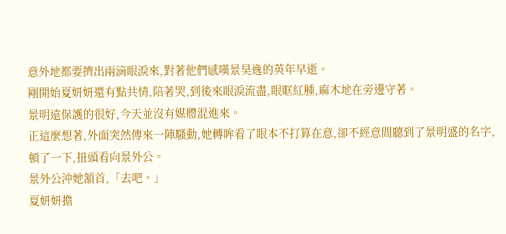意外地都要擠出兩滴眼淚來,對著他們感嘆景昊逸的英年早逝。
剛開始夏妍妍還有點共情,陪著哭,到後來眼淚流盡,眼眶紅腫,麻木地在旁邊守著。
景明遠保護的很好,今天並沒有媒體混進來。
正這麼想著,外面突然傳來一陣騷動,她轉眸看了眼本不打算在意,卻不經意間聽到了景明盛的名字,頓了一下,扭頭看向景外公。
景外公沖她頷首,「去吧。」
夏妍妍擔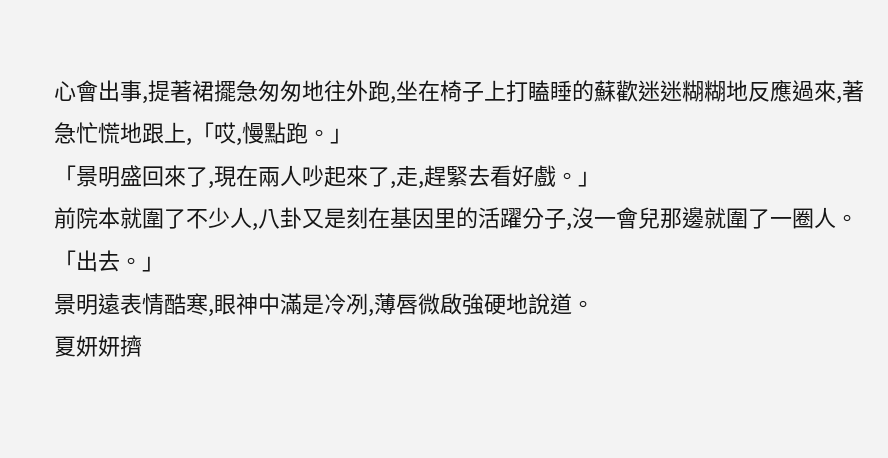心會出事,提著裙擺急匆匆地往外跑,坐在椅子上打瞌睡的蘇歡迷迷糊糊地反應過來,著急忙慌地跟上,「哎,慢點跑。」
「景明盛回來了,現在兩人吵起來了,走,趕緊去看好戲。」
前院本就圍了不少人,八卦又是刻在基因里的活躍分子,沒一會兒那邊就圍了一圈人。
「出去。」
景明遠表情酷寒,眼神中滿是冷冽,薄唇微啟強硬地說道。
夏妍妍擠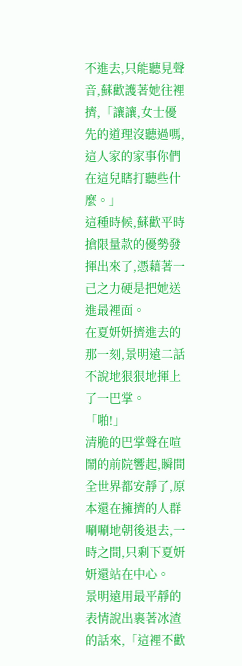不進去,只能聽見聲音,蘇歡護著她往裡擠,「讓讓,女士優先的道理沒聽過嗎,這人家的家事你們在這兒瞎打聽些什麼。」
這種時候,蘇歡平時搶限量款的優勢發揮出來了,憑藉著一己之力硬是把她送進最裡面。
在夏妍妍擠進去的那一刻,景明遠二話不說地狠狠地揮上了一巴掌。
「啪!」
清脆的巴掌聲在喧鬧的前院響起,瞬間全世界都安靜了,原本還在擁擠的人群唰唰地朝後退去,一時之間,只剩下夏妍妍還站在中心。
景明遠用最平靜的表情說出裹著冰渣的話來,「這裡不歡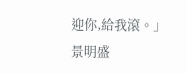迎你,給我滾。」
景明盛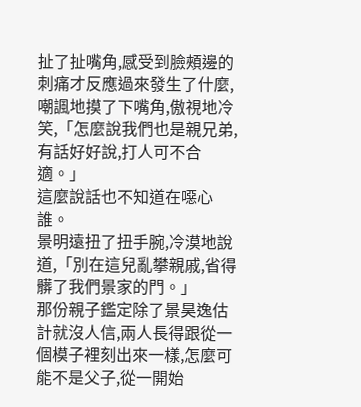扯了扯嘴角,感受到臉頰邊的刺痛才反應過來發生了什麼,嘲諷地摸了下嘴角,傲視地冷笑,「怎麼說我們也是親兄弟,有話好好說,打人可不合適。」
這麼說話也不知道在噁心誰。
景明遠扭了扭手腕,冷漠地說道,「別在這兒亂攀親戚,省得髒了我們景家的門。」
那份親子鑑定除了景昊逸估計就沒人信,兩人長得跟從一個模子裡刻出來一樣,怎麼可能不是父子,從一開始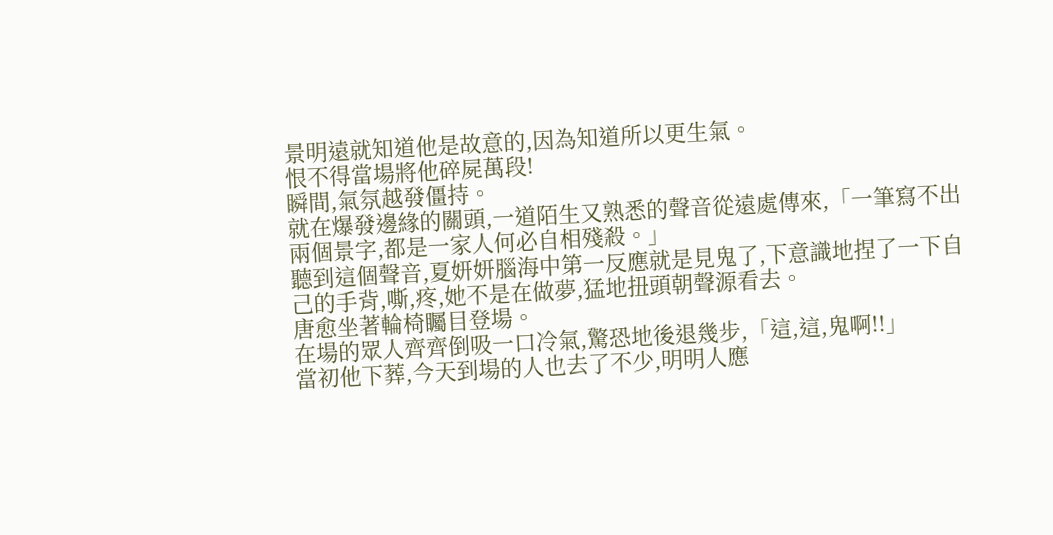景明遠就知道他是故意的,因為知道所以更生氣。
恨不得當場將他碎屍萬段!
瞬間,氣氛越發僵持。
就在爆發邊緣的關頭,一道陌生又熟悉的聲音從遠處傳來,「一筆寫不出兩個景字,都是一家人何必自相殘殺。」
聽到這個聲音,夏妍妍腦海中第一反應就是見鬼了,下意識地捏了一下自己的手背,嘶,疼,她不是在做夢,猛地扭頭朝聲源看去。
唐愈坐著輪椅矚目登場。
在場的眾人齊齊倒吸一口冷氣,驚恐地後退幾步,「這,這,鬼啊!!」
當初他下葬,今天到場的人也去了不少,明明人應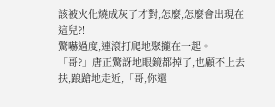該被火化燒成灰了才對,怎麼,怎麼會出現在這兒?!
驚嚇過度,連滾打爬地聚攏在一起。
「哥?」唐正驚訝地眼鏡都掉了,也顧不上去扶,踉蹌地走近,「哥,你還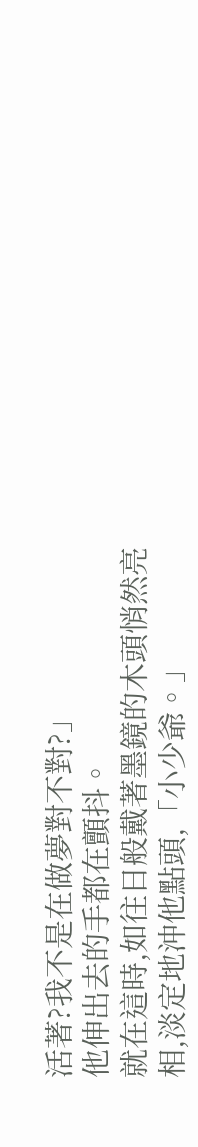活著?我不是在做夢對不對?」
他伸出去的手都在顫抖。
就在這時,如往日般戴著墨鏡的木頭悄然亮相,淡定地沖他點頭,「小少爺。」